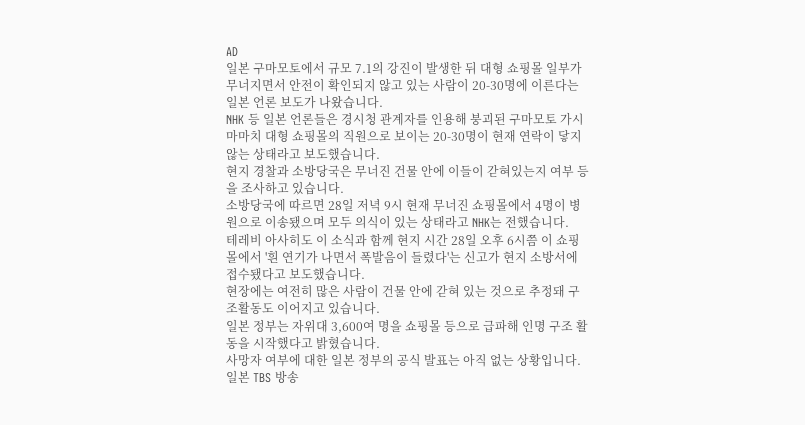AD
일본 구마모토에서 규모 7.1의 강진이 발생한 뒤 대형 쇼핑몰 일부가 무너지면서 안전이 확인되지 않고 있는 사람이 20-30명에 이른다는 일본 언론 보도가 나왔습니다.
NHK 등 일본 언론들은 경시청 관계자를 인용해 붕괴된 구마모토 가시마마치 대형 쇼핑몰의 직원으로 보이는 20-30명이 현재 연락이 닿지 않는 상태라고 보도했습니다.
현지 경찰과 소방당국은 무너진 건물 안에 이들이 갇혀있는지 여부 등을 조사하고 있습니다.
소방당국에 따르면 28일 저녁 9시 현재 무너진 쇼핑몰에서 4명이 병원으로 이송됐으며 모두 의식이 있는 상태라고 NHK는 전했습니다.
테레비 아사히도 이 소식과 함께 현지 시간 28일 오후 6시쯤 이 쇼핑몰에서 '흰 연기가 나면서 폭발음이 들렸다'는 신고가 현지 소방서에 접수됐다고 보도했습니다.
현장에는 여전히 많은 사람이 건물 안에 갇혀 있는 것으로 추정돼 구조활동도 이어지고 있습니다.
일본 정부는 자위대 3,600여 명을 쇼핑몰 등으로 급파해 인명 구조 활동을 시작했다고 밝혔습니다.
사망자 여부에 대한 일본 정부의 공식 발표는 아직 없는 상황입니다.
일본 TBS 방송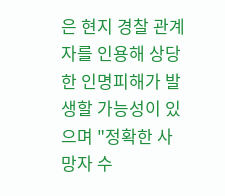은 현지 경찰 관계자를 인용해 상당한 인명피해가 발생할 가능성이 있으며 "정확한 사망자 수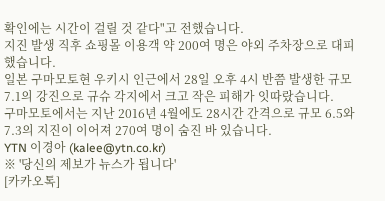확인에는 시간이 걸릴 것 같다"고 전했습니다.
지진 발생 직후 쇼핑몰 이용객 약 200여 명은 야외 주차장으로 대피했습니다.
일본 구마모토현 우키시 인근에서 28일 오후 4시 반쯤 발생한 규모 7.1의 강진으로 규슈 각지에서 크고 작은 피해가 잇따랐습니다.
구마모토에서는 지난 2016년 4월에도 28시간 간격으로 규모 6.5와 7.3의 지진이 이어져 270여 명이 숨진 바 있습니다.
YTN 이경아 (kalee@ytn.co.kr)
※ '당신의 제보가 뉴스가 됩니다'
[카카오톡]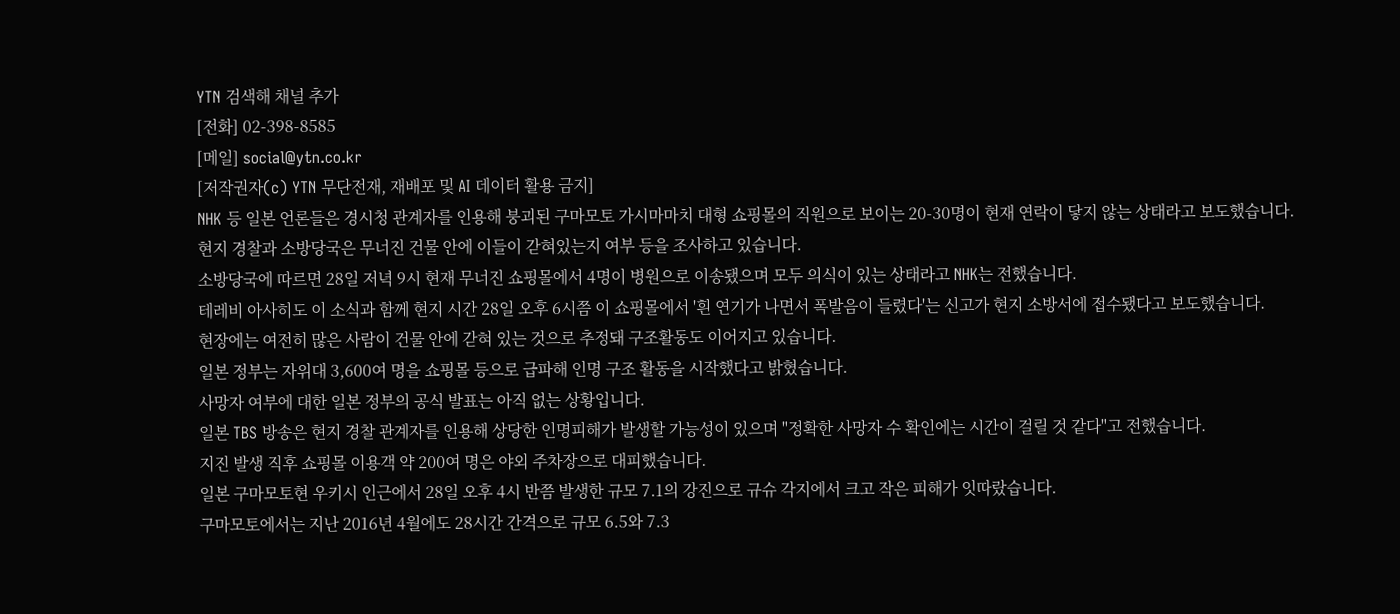YTN 검색해 채널 추가
[전화] 02-398-8585
[메일] social@ytn.co.kr
[저작권자(c) YTN 무단전재, 재배포 및 AI 데이터 활용 금지]
NHK 등 일본 언론들은 경시청 관계자를 인용해 붕괴된 구마모토 가시마마치 대형 쇼핑몰의 직원으로 보이는 20-30명이 현재 연락이 닿지 않는 상태라고 보도했습니다.
현지 경찰과 소방당국은 무너진 건물 안에 이들이 갇혀있는지 여부 등을 조사하고 있습니다.
소방당국에 따르면 28일 저녁 9시 현재 무너진 쇼핑몰에서 4명이 병원으로 이송됐으며 모두 의식이 있는 상태라고 NHK는 전했습니다.
테레비 아사히도 이 소식과 함께 현지 시간 28일 오후 6시쯤 이 쇼핑몰에서 '흰 연기가 나면서 폭발음이 들렸다'는 신고가 현지 소방서에 접수됐다고 보도했습니다.
현장에는 여전히 많은 사람이 건물 안에 갇혀 있는 것으로 추정돼 구조활동도 이어지고 있습니다.
일본 정부는 자위대 3,600여 명을 쇼핑몰 등으로 급파해 인명 구조 활동을 시작했다고 밝혔습니다.
사망자 여부에 대한 일본 정부의 공식 발표는 아직 없는 상황입니다.
일본 TBS 방송은 현지 경찰 관계자를 인용해 상당한 인명피해가 발생할 가능성이 있으며 "정확한 사망자 수 확인에는 시간이 걸릴 것 같다"고 전했습니다.
지진 발생 직후 쇼핑몰 이용객 약 200여 명은 야외 주차장으로 대피했습니다.
일본 구마모토현 우키시 인근에서 28일 오후 4시 반쯤 발생한 규모 7.1의 강진으로 규슈 각지에서 크고 작은 피해가 잇따랐습니다.
구마모토에서는 지난 2016년 4월에도 28시간 간격으로 규모 6.5와 7.3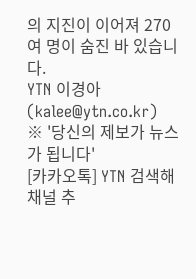의 지진이 이어져 270여 명이 숨진 바 있습니다.
YTN 이경아 (kalee@ytn.co.kr)
※ '당신의 제보가 뉴스가 됩니다'
[카카오톡] YTN 검색해 채널 추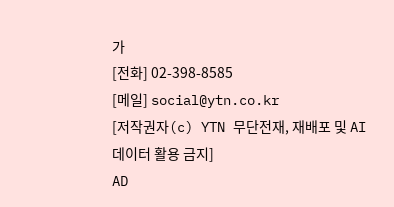가
[전화] 02-398-8585
[메일] social@ytn.co.kr
[저작권자(c) YTN 무단전재, 재배포 및 AI 데이터 활용 금지]
AD